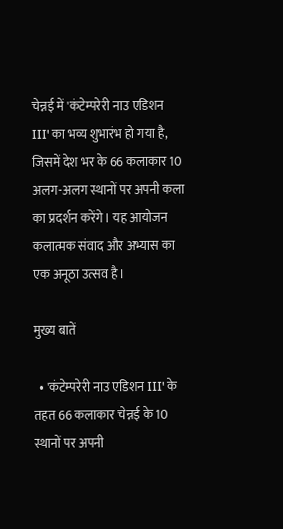चेन्नई में 'कंटेम्परेरी नाउ एडिशन III' का भव्य शुभारंभ हो गया है, जिसमें देश भर के 66 कलाकार 10 अलग-अलग स्थानों पर अपनी कला का प्रदर्शन करेंगे। यह आयोजन कलात्मक संवाद और अभ्यास का एक अनूठा उत्सव है।

मुख्य बातें

  • 'कंटेम्परेरी नाउ एडिशन III' के तहत 66 कलाकार चेन्नई के 10 स्थानों पर अपनी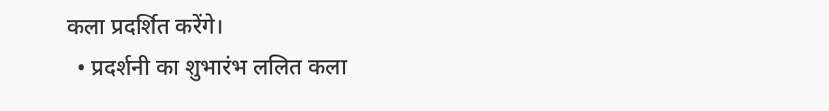कला प्रदर्शित करेंगे।
  • प्रदर्शनी का शुभारंभ ललित कला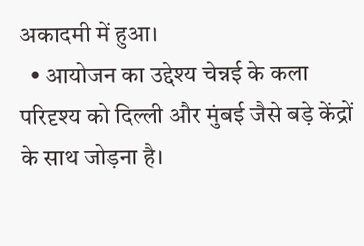अकादमी में हुआ।
  • आयोजन का उद्देश्य चेन्नई के कला परिदृश्य को दिल्ली और मुंबई जैसे बड़े केंद्रों के साथ जोड़ना है।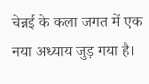चेन्नई के कला जगत में एक नया अध्याय जुड़ गया है।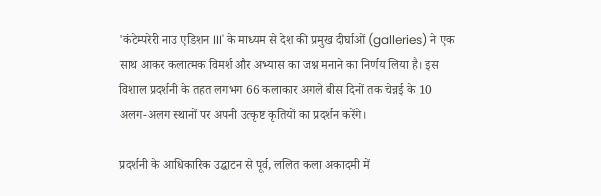'कंटेम्परेरी नाउ एडिशन III' के माध्यम से देश की प्रमुख दीर्घाओं (galleries) ने एक साथ आकर कलात्मक विमर्श और अभ्यास का जश्न मनाने का निर्णय लिया है। इस विशाल प्रदर्शनी के तहत लगभग 66 कलाकार अगले बीस दिनों तक चेन्नई के 10 अलग-अलग स्थानों पर अपनी उत्कृष्ट कृतियों का प्रदर्शन करेंगे।

प्रदर्शनी के आधिकारिक उद्घाटन से पूर्व, ललित कला अकादमी में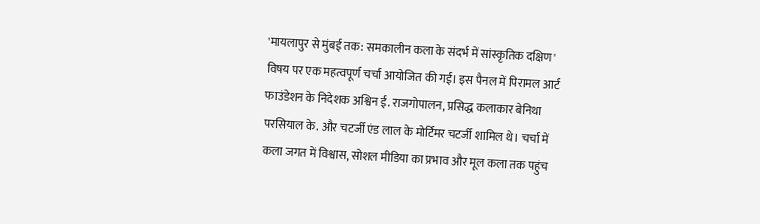'मायलापुर से मुंबई तक: समकालीन कला के संदर्भ में सांस्कृतिक दक्षिण' विषय पर एक महत्वपूर्ण चर्चा आयोजित की गई। इस पैनल में पिरामल आर्ट फाउंडेशन के निदेशक अश्विन ई. राजगोपालन, प्रसिद्ध कलाकार बेनिथा परसियाल के. और चटर्जी एंड लाल के मोर्टिमर चटर्जी शामिल थे। चर्चा में कला जगत में विश्वास, सोशल मीडिया का प्रभाव और मूल कला तक पहुंच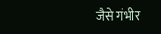जैसे गंभीर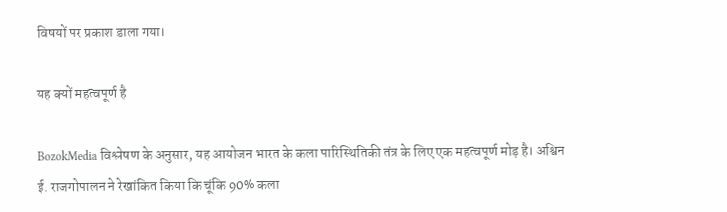विषयों पर प्रकाश डाला गया।

यह क्यों महत्वपूर्ण है

BozokMedia विश्लेषण के अनुसार, यह आयोजन भारत के कला पारिस्थितिकी तंत्र के लिए एक महत्वपूर्ण मोड़ है। अश्विन ई. राजगोपालन ने रेखांकित किया कि चूंकि 90% कला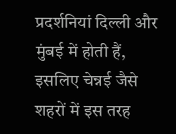प्रदर्शनियां दिल्ली और मुंबई में होती हैं, इसलिए चेन्नई जैसे शहरों में इस तरह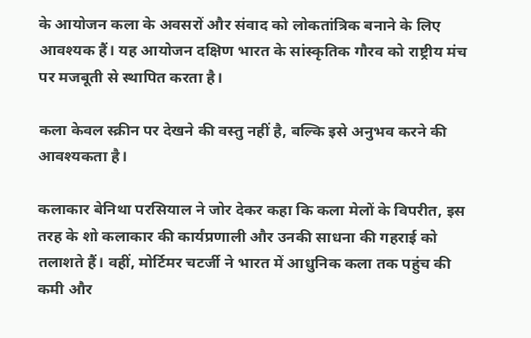के आयोजन कला के अवसरों और संवाद को लोकतांत्रिक बनाने के लिए आवश्यक हैं। यह आयोजन दक्षिण भारत के सांस्कृतिक गौरव को राष्ट्रीय मंच पर मजबूती से स्थापित करता है।

कला केवल स्क्रीन पर देखने की वस्तु नहीं है, बल्कि इसे अनुभव करने की आवश्यकता है।

कलाकार बेनिथा परसियाल ने जोर देकर कहा कि कला मेलों के विपरीत, इस तरह के शो कलाकार की कार्यप्रणाली और उनकी साधना की गहराई को तलाशते हैं। वहीं, मोर्टिमर चटर्जी ने भारत में आधुनिक कला तक पहुंच की कमी और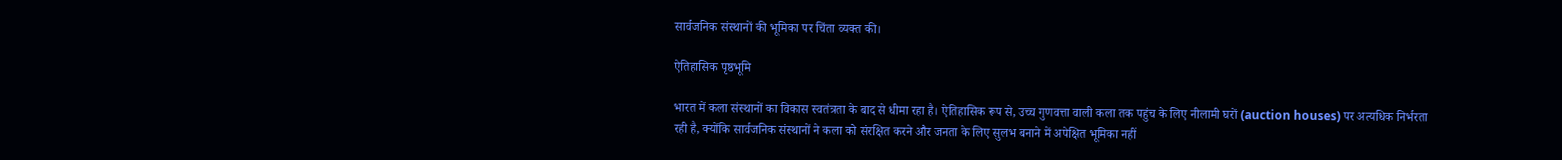सार्वजनिक संस्थानों की भूमिका पर चिंता व्यक्त की।

ऐतिहासिक पृष्ठभूमि

भारत में कला संस्थानों का विकास स्वतंत्रता के बाद से धीमा रहा है। ऐतिहासिक रूप से, उच्च गुणवत्ता वाली कला तक पहुंच के लिए नीलामी घरों (auction houses) पर अत्यधिक निर्भरता रही है, क्योंकि सार्वजनिक संस्थानों ने कला को संरक्षित करने और जनता के लिए सुलभ बनाने में अपेक्षित भूमिका नहीं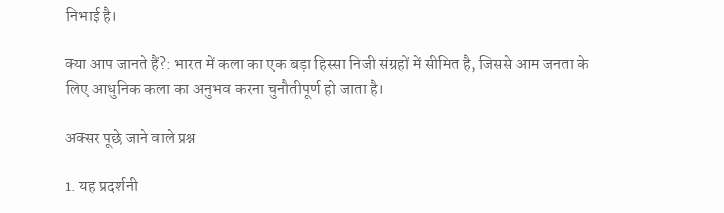निभाई है।

क्या आप जानते हैं?: भारत में कला का एक बड़ा हिस्सा निजी संग्रहों में सीमित है, जिससे आम जनता के लिए आधुनिक कला का अनुभव करना चुनौतीपूर्ण हो जाता है।

अक्सर पूछे जाने वाले प्रश्न

1. यह प्रदर्शनी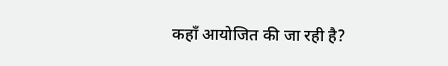कहाँ आयोजित की जा रही है?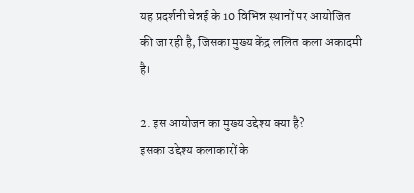यह प्रदर्शनी चेन्नई के 10 विभिन्न स्थानों पर आयोजित की जा रही है, जिसका मुख्य केंद्र ललित कला अकादमी है।

2. इस आयोजन का मुख्य उद्देश्य क्या है?
इसका उद्देश्य कलाकारों के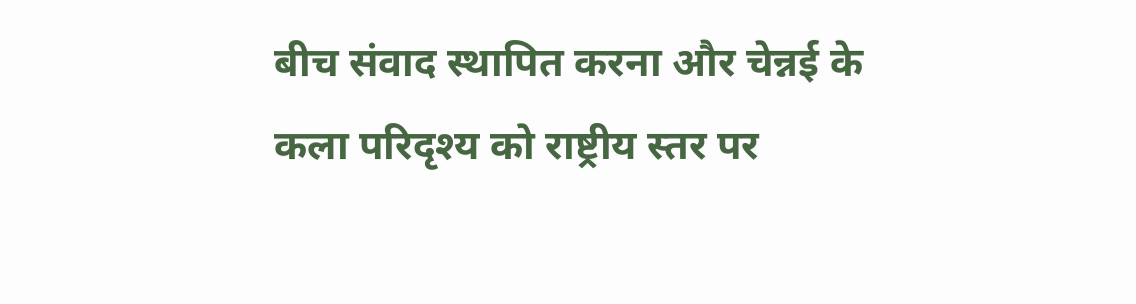बीच संवाद स्थापित करना और चेन्नई के कला परिदृश्य को राष्ट्रीय स्तर पर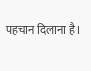पहचान दिलाना है।